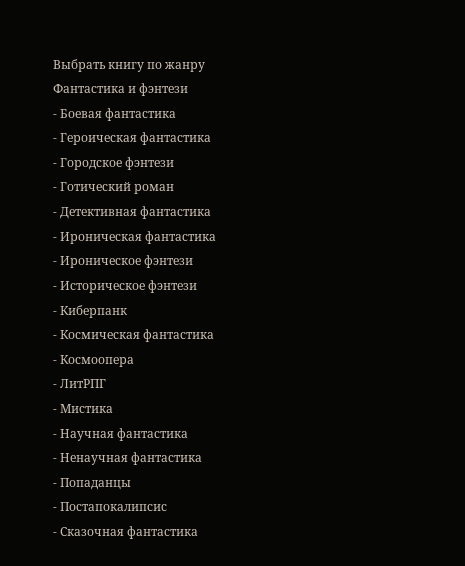Выбрать книгу по жанру
Фантастика и фэнтези
- Боевая фантастика
- Героическая фантастика
- Городское фэнтези
- Готический роман
- Детективная фантастика
- Ироническая фантастика
- Ироническое фэнтези
- Историческое фэнтези
- Киберпанк
- Космическая фантастика
- Космоопера
- ЛитРПГ
- Мистика
- Научная фантастика
- Ненаучная фантастика
- Попаданцы
- Постапокалипсис
- Сказочная фантастика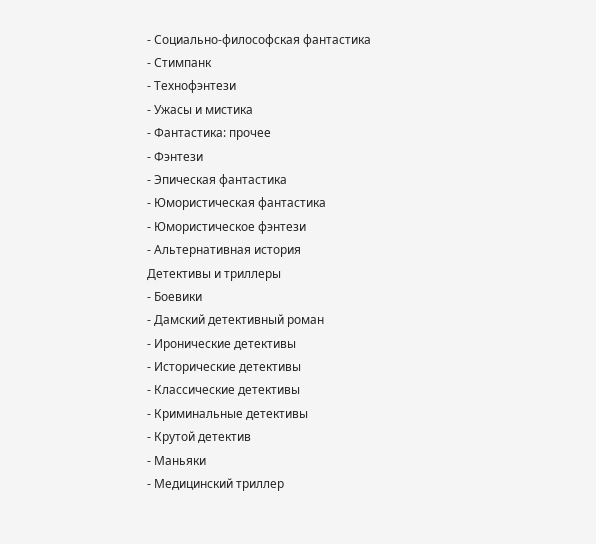- Социально-философская фантастика
- Стимпанк
- Технофэнтези
- Ужасы и мистика
- Фантастика: прочее
- Фэнтези
- Эпическая фантастика
- Юмористическая фантастика
- Юмористическое фэнтези
- Альтернативная история
Детективы и триллеры
- Боевики
- Дамский детективный роман
- Иронические детективы
- Исторические детективы
- Классические детективы
- Криминальные детективы
- Крутой детектив
- Маньяки
- Медицинский триллер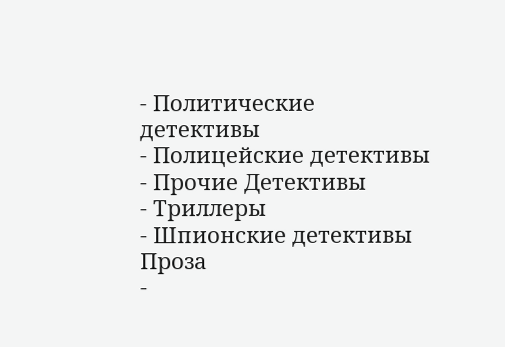- Политические детективы
- Полицейские детективы
- Прочие Детективы
- Триллеры
- Шпионские детективы
Проза
-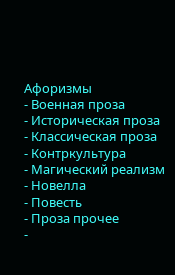Афоризмы
- Военная проза
- Историческая проза
- Классическая проза
- Контркультура
- Магический реализм
- Новелла
- Повесть
- Проза прочее
-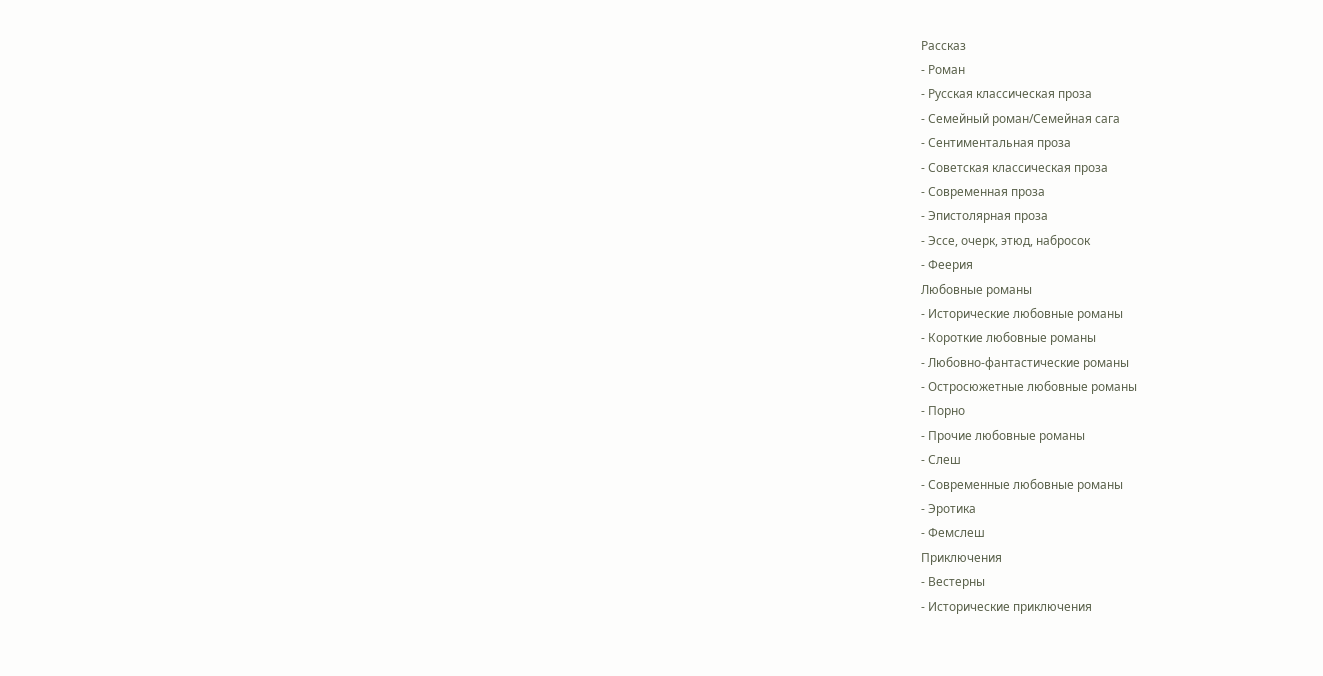Рассказ
- Роман
- Русская классическая проза
- Семейный роман/Семейная сага
- Сентиментальная проза
- Советская классическая проза
- Современная проза
- Эпистолярная проза
- Эссе, очерк, этюд, набросок
- Феерия
Любовные романы
- Исторические любовные романы
- Короткие любовные романы
- Любовно-фантастические романы
- Остросюжетные любовные романы
- Порно
- Прочие любовные романы
- Слеш
- Современные любовные романы
- Эротика
- Фемслеш
Приключения
- Вестерны
- Исторические приключения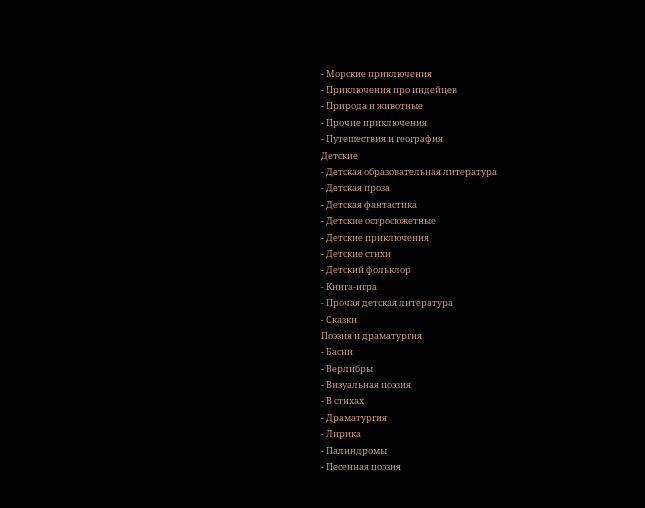- Морские приключения
- Приключения про индейцев
- Природа и животные
- Прочие приключения
- Путешествия и география
Детские
- Детская образовательная литература
- Детская проза
- Детская фантастика
- Детские остросюжетные
- Детские приключения
- Детские стихи
- Детский фольклор
- Книга-игра
- Прочая детская литература
- Сказки
Поэзия и драматургия
- Басни
- Верлибры
- Визуальная поэзия
- В стихах
- Драматургия
- Лирика
- Палиндромы
- Песенная поэзия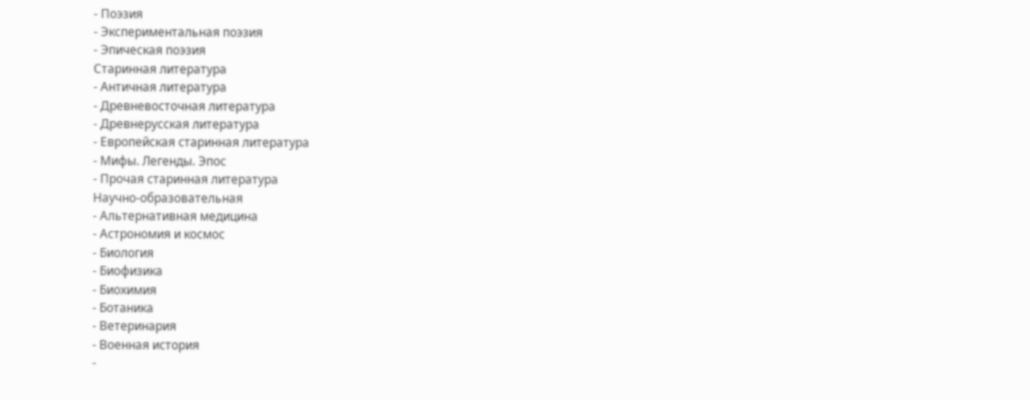- Поэзия
- Экспериментальная поэзия
- Эпическая поэзия
Старинная литература
- Античная литература
- Древневосточная литература
- Древнерусская литература
- Европейская старинная литература
- Мифы. Легенды. Эпос
- Прочая старинная литература
Научно-образовательная
- Альтернативная медицина
- Астрономия и космос
- Биология
- Биофизика
- Биохимия
- Ботаника
- Ветеринария
- Военная история
-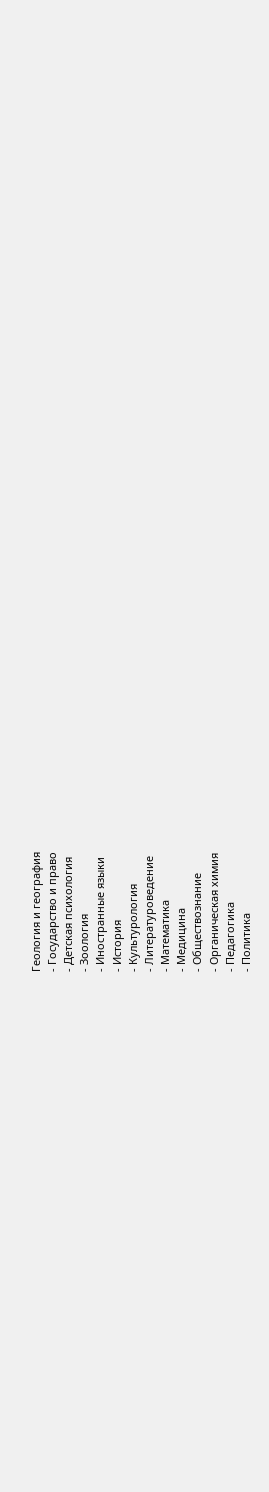Геология и география
- Государство и право
- Детская психология
- Зоология
- Иностранные языки
- История
- Культурология
- Литературоведение
- Математика
- Медицина
- Обществознание
- Органическая химия
- Педагогика
- Политика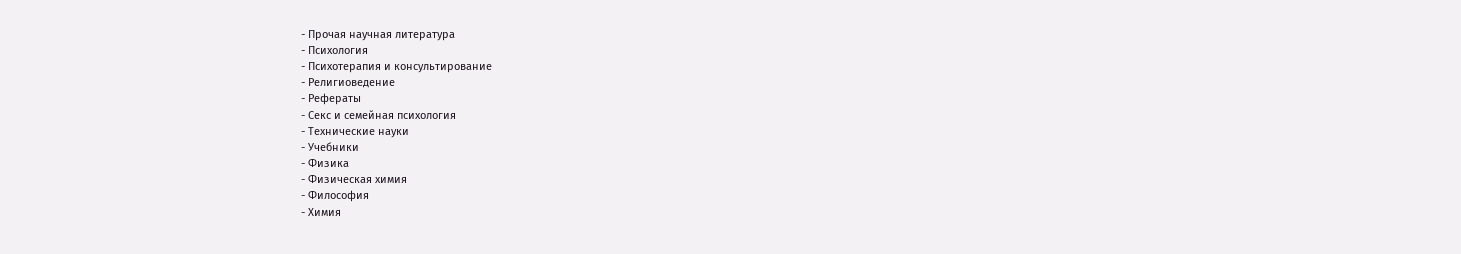- Прочая научная литература
- Психология
- Психотерапия и консультирование
- Религиоведение
- Рефераты
- Секс и семейная психология
- Технические науки
- Учебники
- Физика
- Физическая химия
- Философия
- Химия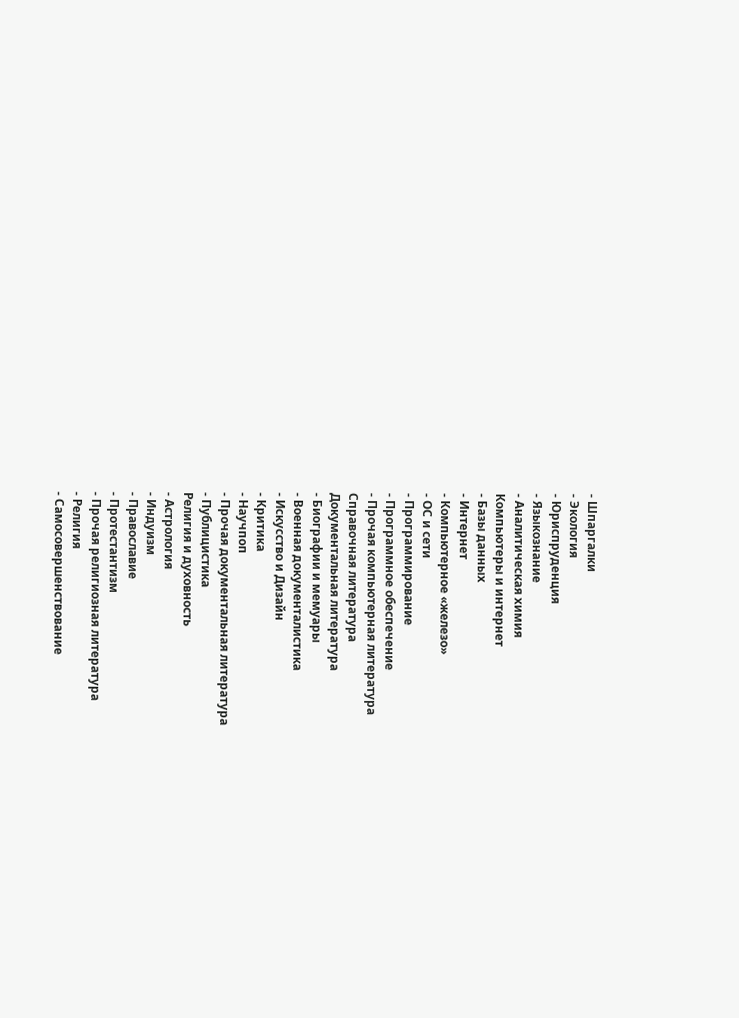- Шпаргалки
- Экология
- Юриспруденция
- Языкознание
- Аналитическая химия
Компьютеры и интернет
- Базы данных
- Интернет
- Компьютерное «железо»
- ОС и сети
- Программирование
- Программное обеспечение
- Прочая компьютерная литература
Справочная литература
Документальная литература
- Биографии и мемуары
- Военная документалистика
- Искусство и Дизайн
- Критика
- Научпоп
- Прочая документальная литература
- Публицистика
Религия и духовность
- Астрология
- Индуизм
- Православие
- Протестантизм
- Прочая религиозная литература
- Религия
- Самосовершенствование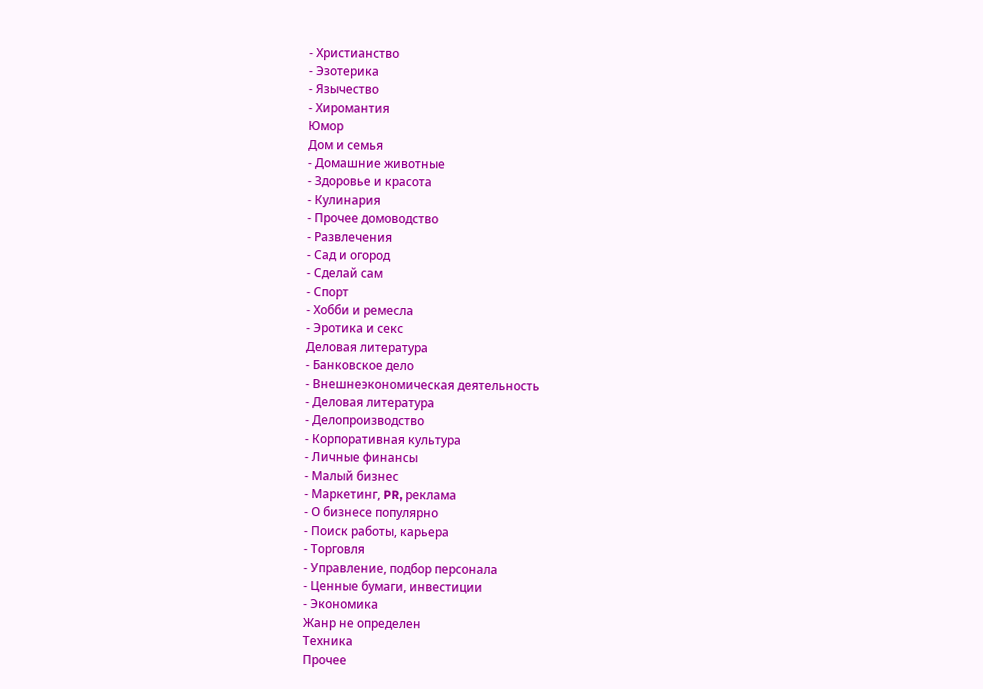- Христианство
- Эзотерика
- Язычество
- Хиромантия
Юмор
Дом и семья
- Домашние животные
- Здоровье и красота
- Кулинария
- Прочее домоводство
- Развлечения
- Сад и огород
- Сделай сам
- Спорт
- Хобби и ремесла
- Эротика и секс
Деловая литература
- Банковское дело
- Внешнеэкономическая деятельность
- Деловая литература
- Делопроизводство
- Корпоративная культура
- Личные финансы
- Малый бизнес
- Маркетинг, PR, реклама
- О бизнесе популярно
- Поиск работы, карьера
- Торговля
- Управление, подбор персонала
- Ценные бумаги, инвестиции
- Экономика
Жанр не определен
Техника
Прочее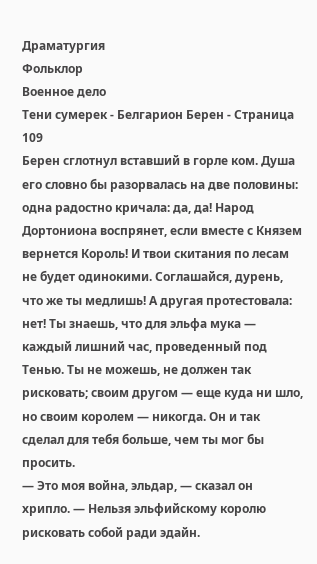Драматургия
Фольклор
Военное дело
Тени сумерек - Белгарион Берен - Страница 109
Берен сглотнул вставший в горле ком. Душа его словно бы разорвалась на две половины: одна радостно кричала: да, да! Народ Дортониона воспрянет, если вместе с Князем вернется Король! И твои скитания по лесам не будет одинокими. Соглашайся, дурень, что же ты медлишь! А другая протестовала: нет! Ты знаешь, что для эльфа мука — каждый лишний час, проведенный под Тенью. Ты не можешь, не должен так рисковать; своим другом — еще куда ни шло, но своим королем — никогда. Он и так сделал для тебя больше, чем ты мог бы просить.
— Это моя война, эльдар, — сказал он хрипло. — Нельзя эльфийскому королю рисковать собой ради эдайн.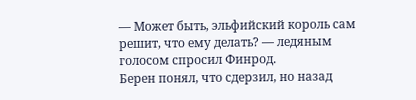— Может быть, эльфийский король сам решит, что ему делать? — ледяным голосом спросил Финрод.
Берен понял, что сдерзил, но назад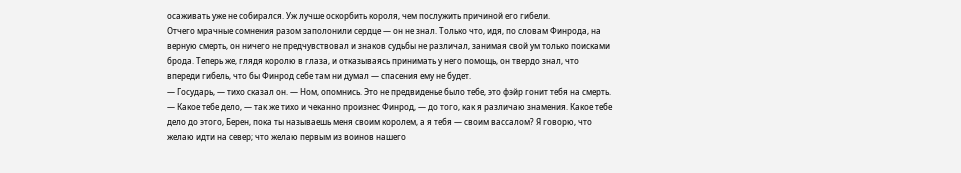осаживать уже не собирался. Уж лучше оскорбить короля, чем послужить причиной его гибели.
Отчего мрачные сомнения разом заполонили сердце — он не знал. Только что, идя, по словам Финрода, на верную смерть, он ничего не предчувствовал и знаков судьбы не различал, занимая свой ум только поисками брода. Теперь же, глядя королю в глаза, и отказываясь принимать у него помощь, он твердо знал, что впереди гибель, что бы Финрод себе там ни думал — спасения ему не будет.
— Государь, — тихо сказал он. — Ном, опомнись. Это не предвиденье было тебе, это фэйр гонит тебя на смерть.
— Какое тебе дело, — так же тихо и чеканно произнес Финрод, — до того, как я различаю знамения. Какое тебе дело до этого, Берен, пока ты называешь меня своим королем, а я тебя — своим вассалом? Я говорю, что желаю идти на север; что желаю первым из воинов нашего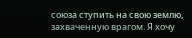союза ступить на свою землю, захваченную врагом. Я хочу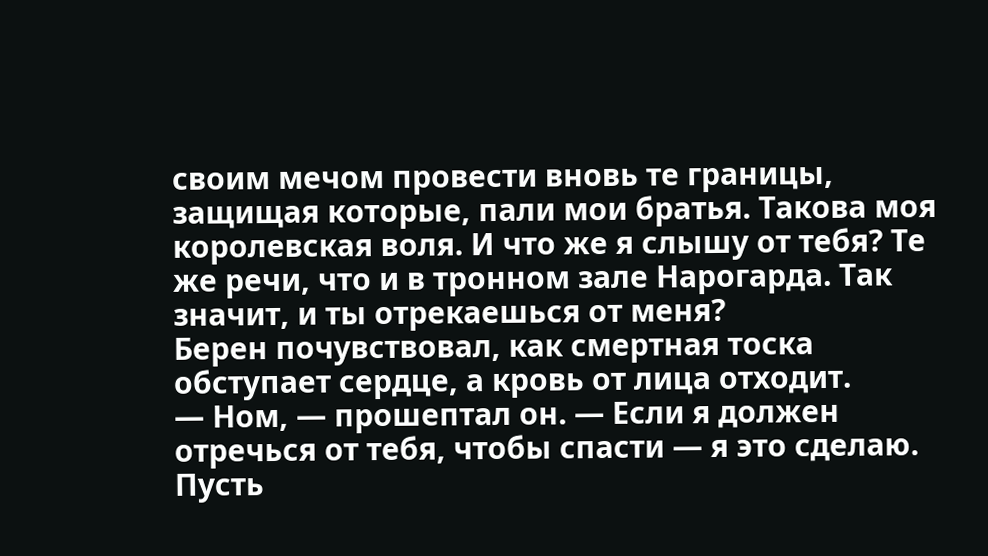своим мечом провести вновь те границы, защищая которые, пали мои братья. Такова моя королевская воля. И что же я слышу от тебя? Те же речи, что и в тронном зале Нарогарда. Так значит, и ты отрекаешься от меня?
Берен почувствовал, как смертная тоска обступает сердце, а кровь от лица отходит.
— Ном, — прошептал он. — Если я должен отречься от тебя, чтобы спасти — я это сделаю. Пусть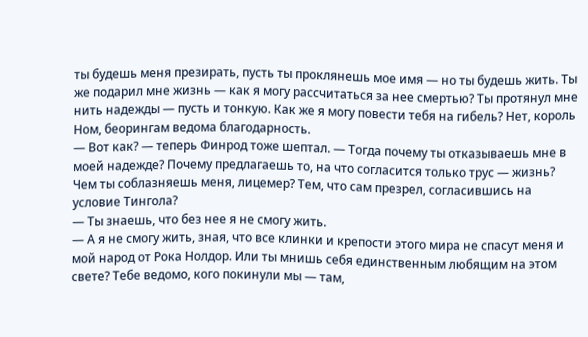ты будешь меня презирать, пусть ты проклянешь мое имя — но ты будешь жить. Ты же подарил мне жизнь — как я могу рассчитаться за нее смертью? Ты протянул мне нить надежды — пусть и тонкую. Как же я могу повести тебя на гибель? Нет, король Ном, беорингам ведома благодарность.
— Вот как? — теперь Финрод тоже шептал. — Тогда почему ты отказываешь мне в моей надежде? Почему предлагаешь то, на что согласится только трус — жизнь? Чем ты соблазняешь меня, лицемер? Тем, что сам презрел, согласившись на условие Тингола?
— Ты знаешь, что без нее я не смогу жить.
— А я не смогу жить, зная, что все клинки и крепости этого мира не спасут меня и мой народ от Рока Нолдор. Или ты мнишь себя единственным любящим на этом свете? Тебе ведомо, кого покинули мы — там,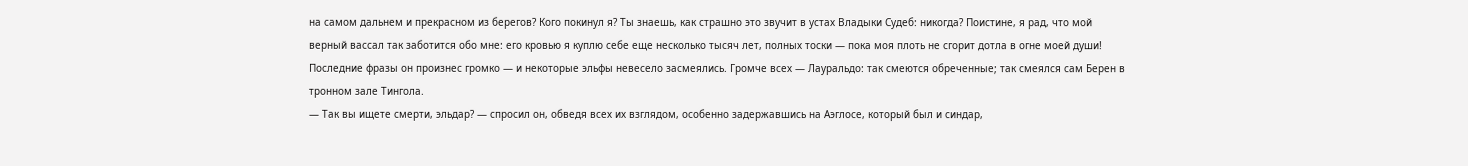на самом дальнем и прекрасном из берегов? Кого покинул я? Ты знаешь, как страшно это звучит в устах Владыки Судеб: никогда? Поистине, я рад, что мой верный вассал так заботится обо мне: его кровью я куплю себе еще несколько тысяч лет, полных тоски — пока моя плоть не сгорит дотла в огне моей души!
Последние фразы он произнес громко — и некоторые эльфы невесело засмеялись. Громче всех — Лауральдо: так смеются обреченные; так смеялся сам Берен в тронном зале Тингола.
— Так вы ищете смерти, эльдар? — спросил он, обведя всех их взглядом, особенно задержавшись на Аэглосе, который был и синдар,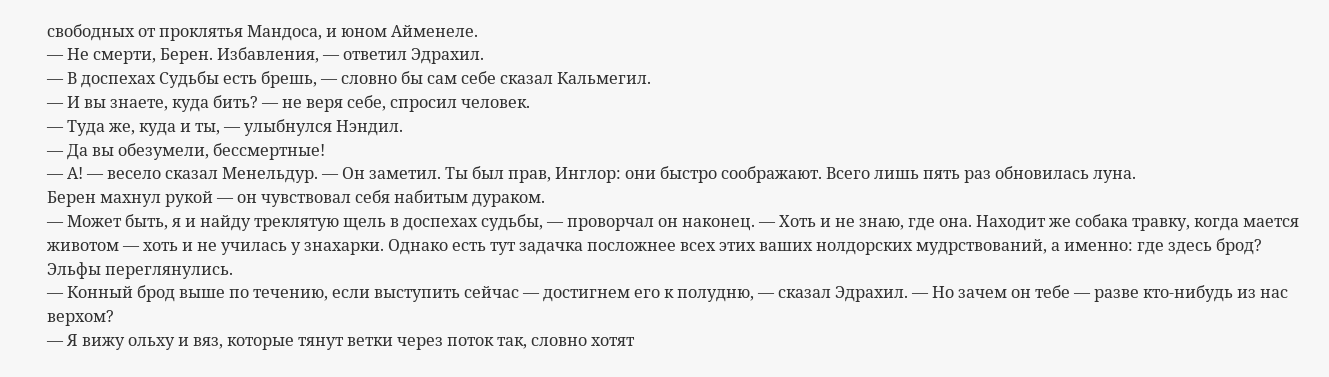свободных от проклятья Мандоса, и юном Айменеле.
— Не смерти, Берен. Избавления, — ответил Эдрахил.
— В доспехах Судьбы есть брешь, — словно бы сам себе сказал Кальмегил.
— И вы знаете, куда бить? — не веря себе, спросил человек.
— Туда же, куда и ты, — улыбнулся Нэндил.
— Да вы обезумели, бессмертные!
— А! — весело сказал Менельдур. — Он заметил. Ты был прав, Инглор: они быстро соображают. Всего лишь пять раз обновилась луна.
Берен махнул рукой — он чувствовал себя набитым дураком.
— Может быть, я и найду треклятую щель в доспехах судьбы, — проворчал он наконец. — Хоть и не знаю, где она. Находит же собака травку, когда мается животом — хоть и не училась у знахарки. Однако есть тут задачка посложнее всех этих ваших нолдорских мудрствований, а именно: где здесь брод?
Эльфы переглянулись.
— Конный брод выше по течению, если выступить сейчас — достигнем его к полудню, — сказал Эдрахил. — Но зачем он тебе — разве кто-нибудь из нас верхом?
— Я вижу ольху и вяз, которые тянут ветки через поток так, словно хотят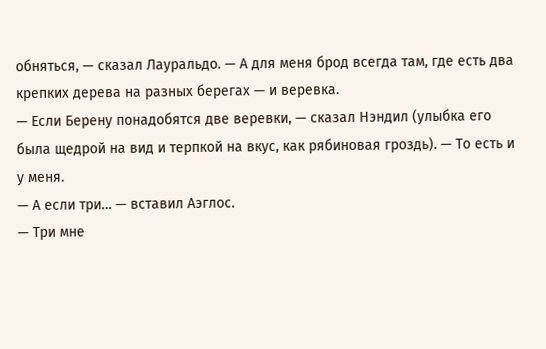обняться, — сказал Лауральдо. — А для меня брод всегда там, где есть два крепких дерева на разных берегах — и веревка.
— Если Берену понадобятся две веревки, — сказал Нэндил (улыбка его была щедрой на вид и терпкой на вкус, как рябиновая гроздь). — То есть и у меня.
— А если три… — вставил Аэглос.
— Три мне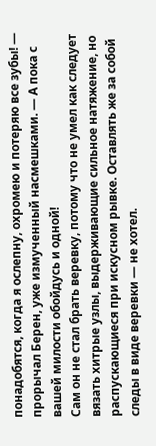понадобятся, когда я ослепну, охромею и потеряю все зубы! — прорычал Берен, уже измученный насмешками. — А пока с вашей милости обойдусь и одной!
Сам он не стал брать веревку, потому что не умел как следует вязать хитрые узлы, выдерживающие сильное натяжение, но распускающиеся при искусном рывке. Оставлять же за собой следы в виде веревки — не хотел.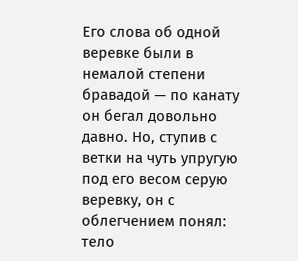Его слова об одной веревке были в немалой степени бравадой — по канату он бегал довольно давно. Но, ступив с ветки на чуть упругую под его весом серую веревку, он с облегчением понял: тело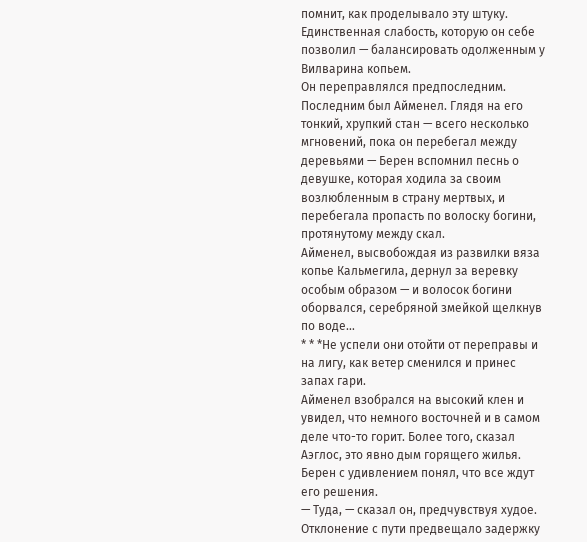помнит, как проделывало эту штуку. Единственная слабость, которую он себе позволил — балансировать одолженным у Вилварина копьем.
Он переправлялся предпоследним. Последним был Айменел. Глядя на его тонкий, хрупкий стан — всего несколько мгновений, пока он перебегал между деревьями — Берен вспомнил песнь о девушке, которая ходила за своим возлюбленным в страну мертвых, и перебегала пропасть по волоску богини, протянутому между скал.
Айменел, высвобождая из развилки вяза копье Кальмегила, дернул за веревку особым образом — и волосок богини оборвался, серебряной змейкой щелкнув по воде…
* * *Не успели они отойти от переправы и на лигу, как ветер сменился и принес запах гари.
Айменел взобрался на высокий клен и увидел, что немного восточней и в самом деле что-то горит. Более того, сказал Аэглос, это явно дым горящего жилья.
Берен с удивлением понял, что все ждут его решения.
— Туда, — сказал он, предчувствуя худое.
Отклонение с пути предвещало задержку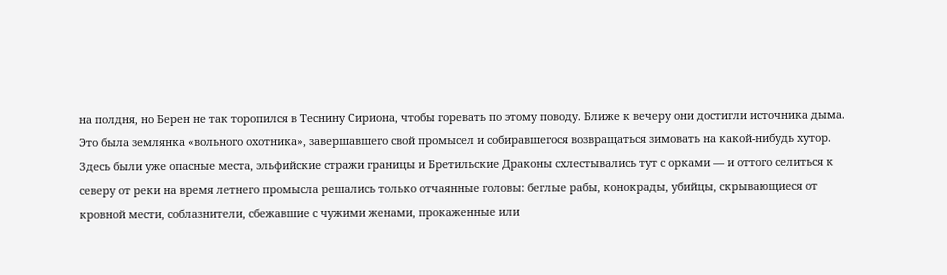на полдня, но Берен не так торопился в Теснину Сириона, чтобы горевать по этому поводу. Ближе к вечеру они достигли источника дыма.
Это была землянка «вольного охотника», завершавшего свой промысел и собиравшегося возвращаться зимовать на какой-нибудь хутор. Здесь были уже опасные места, эльфийские стражи границы и Бретильские Драконы схлестывались тут с орками — и оттого селиться к северу от реки на время летнего промысла решались только отчаянные головы: беглые рабы, конокрады, убийцы, скрывающиеся от кровной мести, соблазнители, сбежавшие с чужими женами, прокаженные или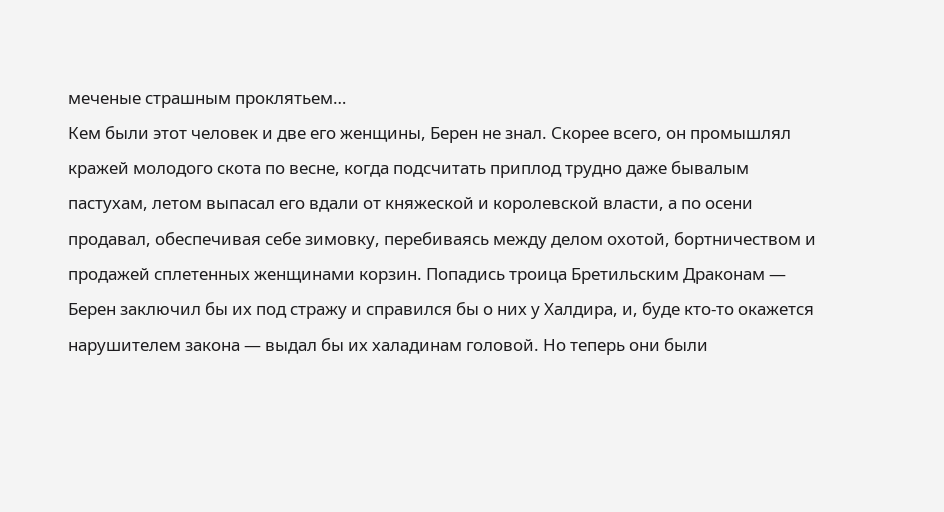меченые страшным проклятьем…
Кем были этот человек и две его женщины, Берен не знал. Скорее всего, он промышлял кражей молодого скота по весне, когда подсчитать приплод трудно даже бывалым пастухам, летом выпасал его вдали от княжеской и королевской власти, а по осени продавал, обеспечивая себе зимовку, перебиваясь между делом охотой, бортничеством и продажей сплетенных женщинами корзин. Попадись троица Бретильским Драконам — Берен заключил бы их под стражу и справился бы о них у Халдира, и, буде кто-то окажется нарушителем закона — выдал бы их халадинам головой. Но теперь они были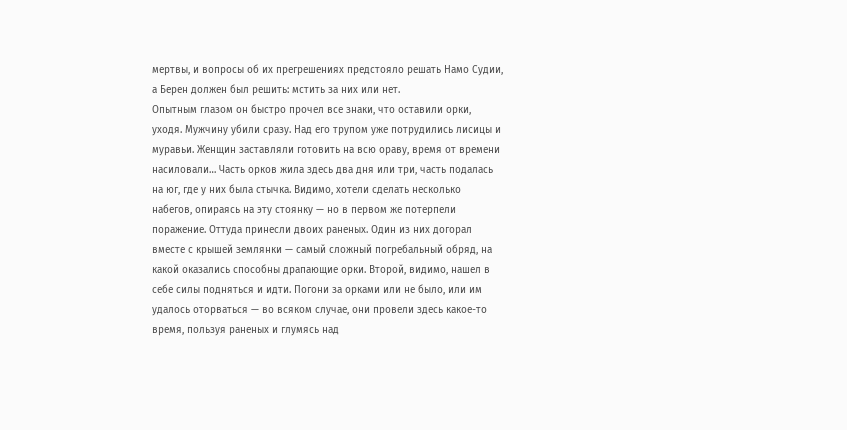мертвы, и вопросы об их прегрешениях предстояло решать Намо Судии, а Берен должен был решить: мстить за них или нет.
Опытным глазом он быстро прочел все знаки, что оставили орки, уходя. Мужчину убили сразу. Над его трупом уже потрудились лисицы и муравьи. Женщин заставляли готовить на всю ораву, время от времени насиловали… Часть орков жила здесь два дня или три, часть подалась на юг, где у них была стычка. Видимо, хотели сделать несколько набегов, опираясь на эту стоянку — но в первом же потерпели поражение. Оттуда принесли двоих раненых. Один из них догорал вместе с крышей землянки — самый сложный погребальный обряд, на какой оказались способны драпающие орки. Второй, видимо, нашел в себе силы подняться и идти. Погони за орками или не было, или им удалось оторваться — во всяком случае, они провели здесь какое-то время, пользуя раненых и глумясь над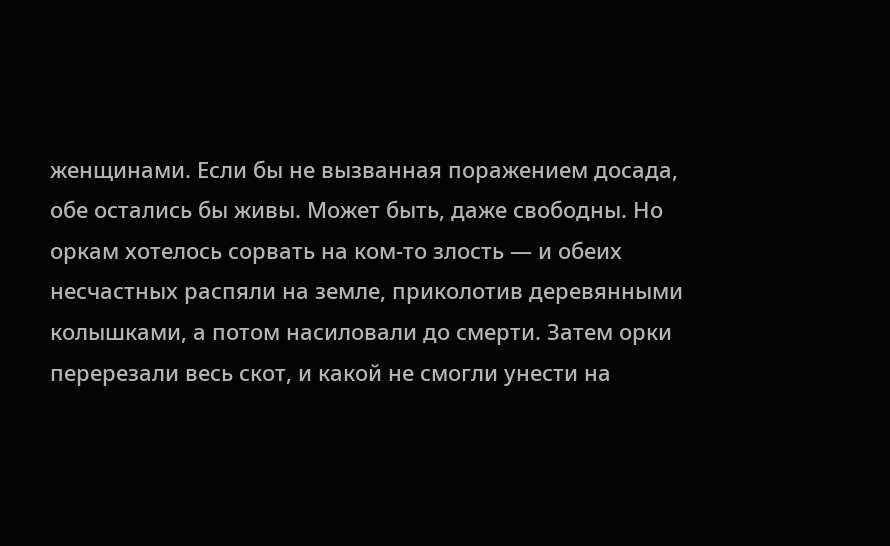женщинами. Если бы не вызванная поражением досада, обе остались бы живы. Может быть, даже свободны. Но оркам хотелось сорвать на ком-то злость — и обеих несчастных распяли на земле, приколотив деревянными колышками, а потом насиловали до смерти. Затем орки перерезали весь скот, и какой не смогли унести на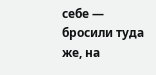себе — бросили туда же, на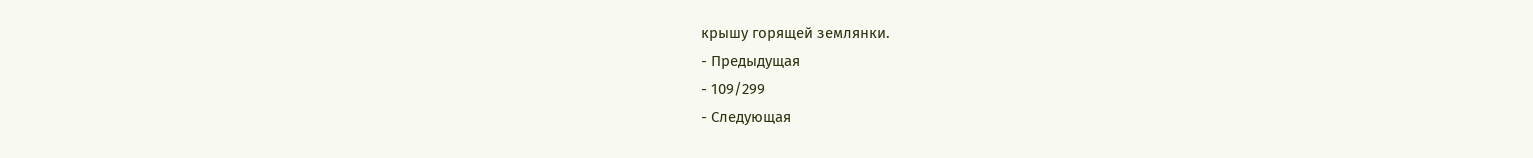крышу горящей землянки.
- Предыдущая
- 109/299
- Следующая